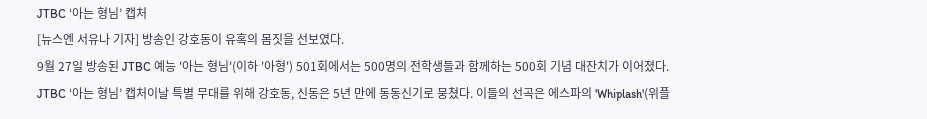JTBC ‘아는 형님’ 캡처
[뉴스엔 서유나 기자] 방송인 강호동이 유혹의 몸짓을 선보였다.
9월 27일 방송된 JTBC 예능 '아는 형님'(이하 '아형') 501회에서는 500명의 전학생들과 함께하는 500회 기념 대잔치가 이어졌다.
JTBC ‘아는 형님’ 캡처이날 특별 무대를 위해 강호동, 신동은 5년 만에 동동신기로 뭉쳤다. 이들의 선곡은 에스파의 'Whiplash'(위플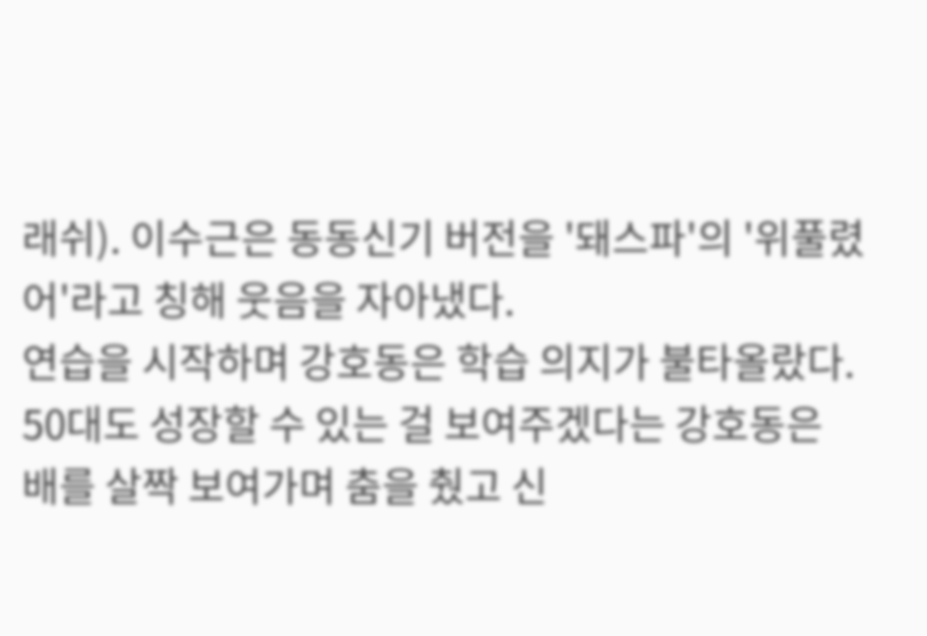래쉬). 이수근은 동동신기 버전을 '돼스파'의 '위풀렸어'라고 칭해 웃음을 자아냈다.
연습을 시작하며 강호동은 학습 의지가 불타올랐다. 50대도 성장할 수 있는 걸 보여주겠다는 강호동은 배를 살짝 보여가며 춤을 췄고 신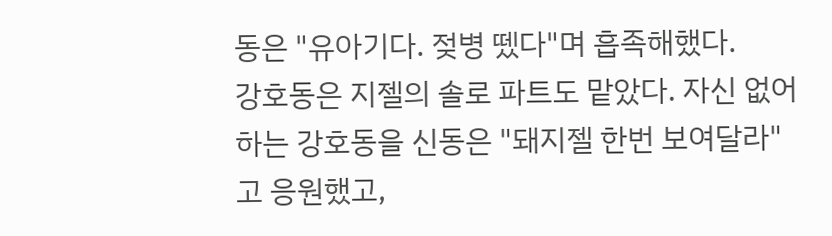동은 "유아기다. 젖병 뗐다"며 흡족해했다.
강호동은 지젤의 솔로 파트도 맡았다. 자신 없어하는 강호동을 신동은 "돼지젤 한번 보여달라"고 응원했고,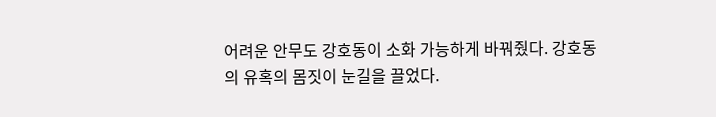어려운 안무도 강호동이 소화 가능하게 바꿔줬다. 강호동의 유혹의 몸짓이 눈길을 끌었다.